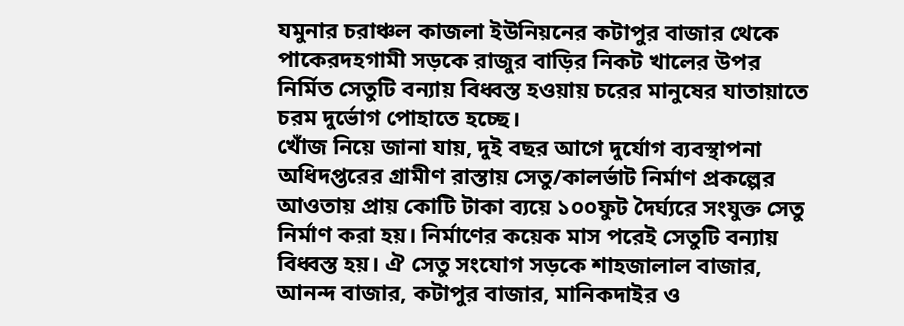যমুনার চরাঞ্চল কাজলা ইউনিয়নের কটাপুর বাজার থেকে পাকেরদহগামী সড়কে রাজুর বাড়ির নিকট খালের উপর নির্মিত সেতুটি বন্যায় বিধ্বস্ত হওয়ায় চরের মানুষের যাতায়াতে চরম দুর্ভোগ পোহাতে হচ্ছে।
খোঁজ নিয়ে জানা যায়, দুই বছর আগে দুর্যোগ ব্যবস্থাপনা অধিদপ্তরের গ্রামীণ রাস্তায় সেতু/কালর্ভাট নির্মাণ প্রকল্পের আওতায় প্রায় কোটি টাকা ব্যয়ে ১০০ফুট দৈর্ঘ্যরে সংযুক্ত সেতু নির্মাণ করা হয়। নির্মাণের কয়েক মাস পরেই সেতুটি বন্যায় বিধ্বস্ত হয়। ঐ সেতু সংযোগ সড়কে শাহজালাল বাজার, আনন্দ বাজার, কটাপুর বাজার, মানিকদাইর ও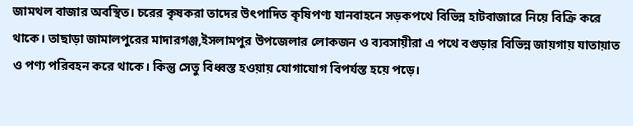জামথল বাজার অবস্থিত। চরের কৃষকরা তাদের উৎপাদিত কৃষিপণ্য যানবাহনে সড়কপথে বিভিন্ন হাটবাজারে নিয়ে বিক্রি করে থাকে। তাছাড়া জামালপুরের মাদারগঞ্জ,ইসলামপুর উপজেলার লোকজন ও ব্যবসায়ীরা এ পথে বগুড়ার বিভিন্ন জায়গায় যাতায়াত ও পণ্য পরিবহন করে থাকে। কিন্তু সেতু বিধ্বস্ত হওয়ায় যোগাযোগ বিপর্যস্ত হয়ে পড়ে।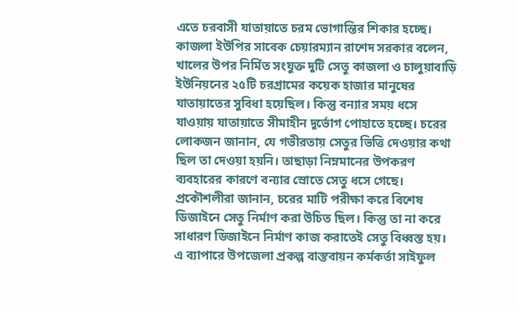এতে চরবাসী যাতায়াতে চরম ভোগান্তির শিকার হচ্ছে।
কাজলা ইউপির সাবেক চেয়ারম্যান রাশেদ সরকার বলেন, খালের উপর নির্মিত সংযুক্ত দুটি সেতু কাজলা ও চালুয়াবাড়ি ইউনিয়নের ২৫টি চরগ্রামের কয়েক হাজার মানুষের যাতায়াতের সুবিধা হয়েছিল। কিন্তু বন্যার সময় ধসে যাওয়ায় যাতায়াতে সীমাহীন দুর্ভোগ পোহাতে হচ্ছে। চরের লোকজন জানান, যে গভীরতায় সেতুর ভিত্তি দেওয়ার কথা ছিল তা দেওয়া হয়নি। তাছাড়া নিম্নমানের উপকরণ ব্যবহারের কারণে বন্যার স্রোতে সেতু ধসে গেছে।
প্রকৌশলীরা জানান, চরের মাটি পরীক্ষা করে বিশেষ ডিজাইনে সেতু নির্মাণ করা উচিত ছিল। কিন্তু তা না করে সাধারণ ডিজাইনে নির্মাণ কাজ করাতেই সেতু বিধ্বস্ত হয়। এ ব্যাপারে উপজেলা প্রকল্প বাস্তবায়ন কর্মকর্তা সাইফুল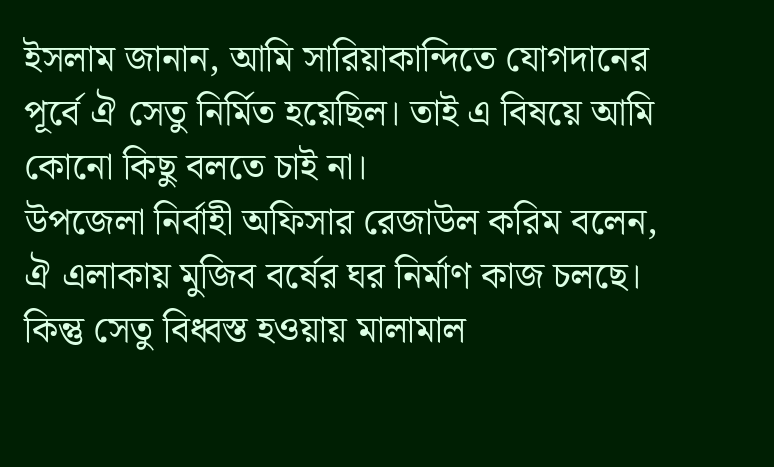ইসলাম জানান, আমি সারিয়াকান্দিতে যোগদানের পূর্বে ঐ সেতু নির্মিত হয়েছিল। তাই এ বিষয়ে আমি কোনো কিছু বলতে চাই না।
উপজেলা নির্বাহী অফিসার রেজাউল করিম বলেন, ঐ এলাকায় মুজিব বর্ষের ঘর নির্মাণ কাজ চলছে। কিন্তু সেতু বিধ্বস্ত হওয়ায় মালামাল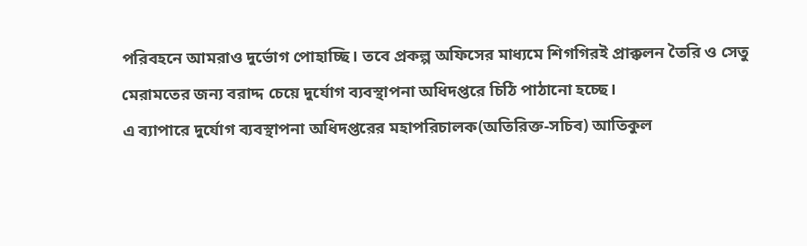পরিবহনে আমরাও দুর্ভোগ পোহাচ্ছি। তবে প্রকল্প অফিসের মাধ্যমে শিগগিরই প্রাক্কলন তৈরি ও সেতু মেরামতের জন্য বরাদ্দ চেয়ে দুর্যোগ ব্যবস্থাপনা অধিদপ্তরে চিঠি পাঠানো হচ্ছে।
এ ব্যাপারে দুর্যোগ ব্যবস্থাপনা অধিদপ্তরের মহাপরিচালক(অতিরিক্ত-সচিব) আতিকুল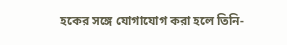হকের সঙ্গে যোগাযোগ করা হলে তিনি-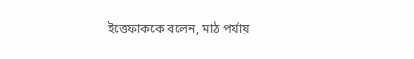ইত্তেফাককে বলেন, মাঠ পর্যায়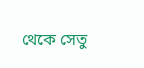থেকে সেতু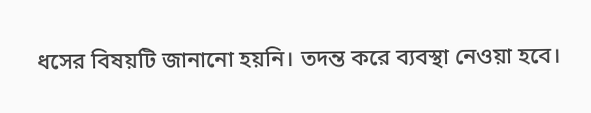ধসের বিষয়টি জানানো হয়নি। তদন্ত করে ব্যবস্থা নেওয়া হবে।